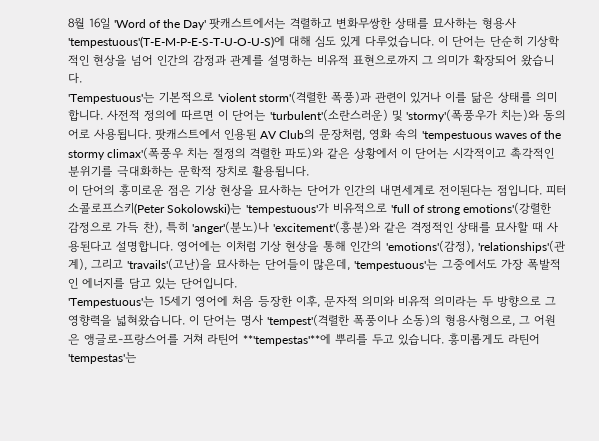8월 16일 'Word of the Day' 팟캐스트에서는 격렬하고 변화무쌍한 상태를 묘사하는 형용사 'tempestuous'(T-E-M-P-E-S-T-U-O-U-S)에 대해 심도 있게 다루었습니다. 이 단어는 단순히 기상학적인 현상을 넘어 인간의 감정과 관계를 설명하는 비유적 표현으로까지 그 의미가 확장되어 왔습니다.
'Tempestuous'는 기본적으로 'violent storm'(격렬한 폭풍)과 관련이 있거나 이를 닮은 상태를 의미합니다. 사전적 정의에 따르면 이 단어는 'turbulent'(소란스러운) 및 'stormy'(폭풍우가 치는)와 동의어로 사용됩니다. 팟캐스트에서 인용된 AV Club의 문장처럼, 영화 속의 'tempestuous waves of the stormy climax'(폭풍우 치는 절정의 격렬한 파도)와 같은 상황에서 이 단어는 시각적이고 촉각적인 분위기를 극대화하는 문학적 장치로 활용됩니다.
이 단어의 흥미로운 점은 기상 현상을 묘사하는 단어가 인간의 내면세계로 전이된다는 점입니다. 피터 소콜로프스키(Peter Sokolowski)는 'tempestuous'가 비유적으로 'full of strong emotions'(강렬한 감정으로 가득 찬), 특히 'anger'(분노)나 'excitement'(흥분)와 같은 격정적인 상태를 묘사할 때 사용된다고 설명합니다. 영어에는 이처럼 기상 현상을 통해 인간의 'emotions'(감정), 'relationships'(관계), 그리고 'travails'(고난)을 묘사하는 단어들이 많은데, 'tempestuous'는 그중에서도 가장 폭발적인 에너지를 담고 있는 단어입니다.
'Tempestuous'는 15세기 영어에 처음 등장한 이후, 문자적 의미와 비유적 의미라는 두 방향으로 그 영향력을 넓혀왔습니다. 이 단어는 명사 'tempest'(격렬한 폭풍이나 소동)의 형용사형으로, 그 어원은 앵글로-프랑스어를 거쳐 라틴어 **'tempestas'**에 뿌리를 두고 있습니다. 흥미롭게도 라틴어 'tempestas'는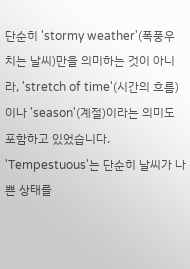단순히 'stormy weather'(폭풍우 치는 날씨)만을 의미하는 것이 아니라, 'stretch of time'(시간의 흐름)이나 'season'(계절)이라는 의미도 포함하고 있었습니다.
'Tempestuous'는 단순히 날씨가 나쁜 상태를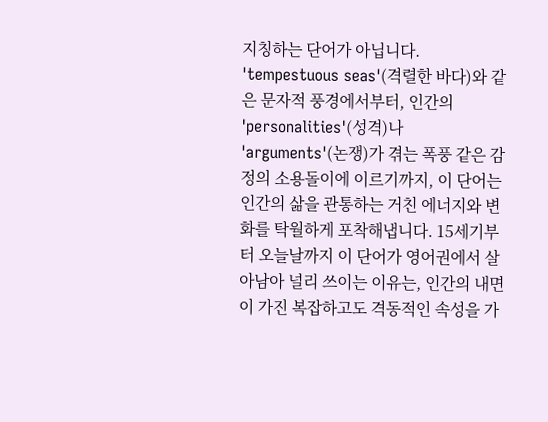지칭하는 단어가 아닙니다. 'tempestuous seas'(격렬한 바다)와 같은 문자적 풍경에서부터, 인간의 'personalities'(성격)나 'arguments'(논쟁)가 겪는 폭풍 같은 감정의 소용돌이에 이르기까지, 이 단어는 인간의 삶을 관통하는 거친 에너지와 변화를 탁월하게 포착해냅니다. 15세기부터 오늘날까지 이 단어가 영어권에서 살아남아 널리 쓰이는 이유는, 인간의 내면이 가진 복잡하고도 격동적인 속성을 가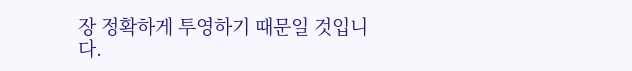장 정확하게 투영하기 때문일 것입니다.